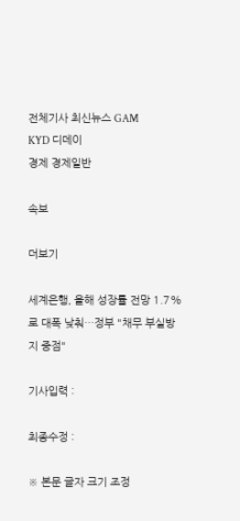전체기사 최신뉴스 GAM
KYD 디데이
경제 경제일반

속보

더보기

세계은행, 올해 성장률 전망 1.7%로 대폭 낮춰…정부 "채무 부실방지 중점"

기사입력 :

최종수정 :

※ 본문 글자 크기 조정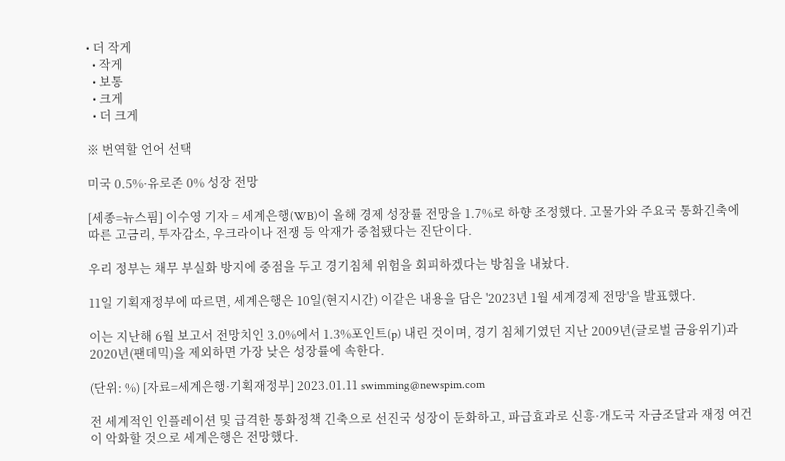• 더 작게
  • 작게
  • 보통
  • 크게
  • 더 크게

※ 번역할 언어 선택

미국 0.5%·유로존 0% 성장 전망

[세종=뉴스핌] 이수영 기자 = 세계은행(WB)이 올해 경제 성장률 전망을 1.7%로 하향 조정했다. 고물가와 주요국 통화긴축에 따른 고금리, 투자감소, 우크라이나 전쟁 등 악재가 중첩됐다는 진단이다.

우리 정부는 채무 부실화 방지에 중점을 두고 경기침체 위험을 회피하겠다는 방침을 내놨다.

11일 기획재정부에 따르면, 세계은행은 10일(현지시간) 이같은 내용을 담은 '2023년 1월 세계경제 전망'을 발표했다.

이는 지난해 6월 보고서 전망치인 3.0%에서 1.3%포인트(p) 내린 것이며, 경기 침체기였던 지난 2009년(글로벌 금융위기)과 2020년(팬데믹)을 제외하면 가장 낮은 성장률에 속한다.

(단위: %) [자료=세계은행·기획재정부] 2023.01.11 swimming@newspim.com

전 세계적인 인플레이션 및 급격한 통화정책 긴축으로 선진국 성장이 둔화하고, 파급효과로 신흥·개도국 자금조달과 재정 여건이 악화할 것으로 세계은행은 전망했다.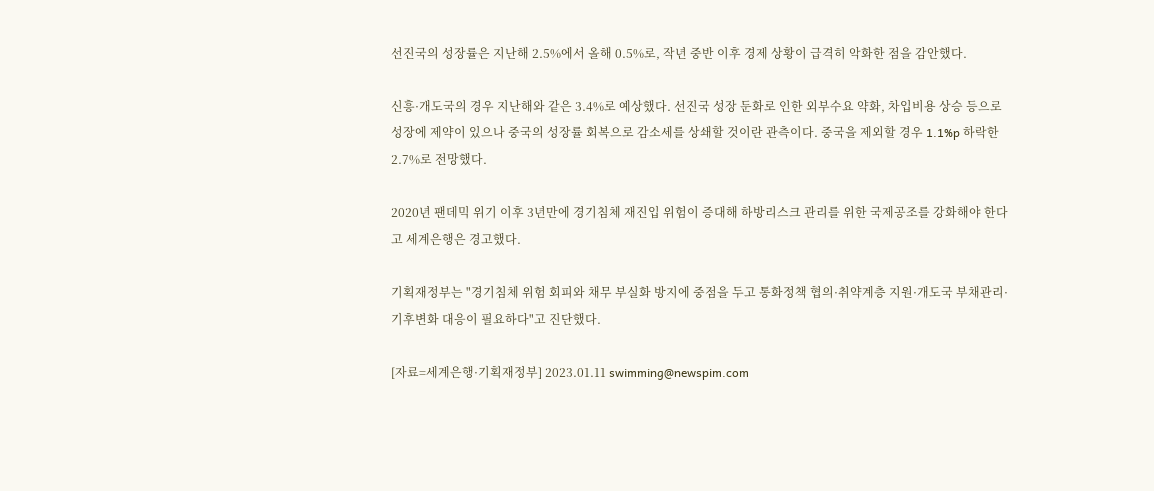선진국의 성장률은 지난해 2.5%에서 올해 0.5%로, 작년 중반 이후 경제 상황이 급격히 악화한 점을 감안했다.

신흥·개도국의 경우 지난해와 같은 3.4%로 예상했다. 선진국 성장 둔화로 인한 외부수요 약화, 차입비용 상승 등으로 성장에 제약이 있으나 중국의 성장률 회복으로 감소세를 상쇄할 것이란 관측이다. 중국을 제외할 경우 1.1%p 하락한 2.7%로 전망했다.

2020년 팬데믹 위기 이후 3년만에 경기침체 재진입 위험이 증대해 하방리스크 관리를 위한 국제공조를 강화해야 한다고 세계은행은 경고했다.

기획재정부는 "경기침체 위험 회피와 채무 부실화 방지에 중점을 두고 통화정책 협의·취약계층 지원·개도국 부채관리·기후변화 대응이 필요하다"고 진단했다.

[자료=세계은행·기획재정부] 2023.01.11 swimming@newspim.com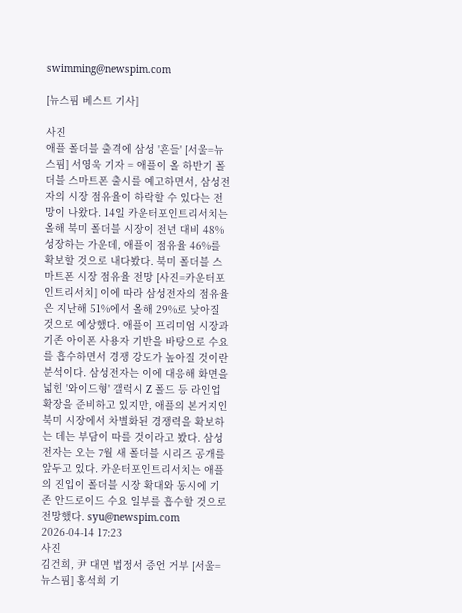swimming@newspim.com

[뉴스핌 베스트 기사]

사진
애플 폴더블 출격에 삼성 '흔들' [서울=뉴스핌] 서영욱 기자 = 애플이 올 하반기 폴더블 스마트폰 출시를 예고하면서, 삼성전자의 시장 점유율이 하락할 수 있다는 전망이 나왔다. 14일 카운터포인트리서치는 올해 북미 폴더블 시장이 전년 대비 48% 성장하는 가운데, 애플이 점유율 46%를 확보할 것으로 내다봤다. 북미 폴더블 스마트폰 시장 점유율 전망 [사진=카운터포인트리서치] 이에 따라 삼성전자의 점유율은 지난해 51%에서 올해 29%로 낮아질 것으로 예상했다. 애플이 프리미엄 시장과 기존 아이폰 사용자 기반을 바탕으로 수요를 흡수하면서 경쟁 강도가 높아질 것이란 분석이다. 삼성전자는 이에 대응해 화면을 넓힌 '와이드형' 갤럭시 Z 폴드 등 라인업 확장을 준비하고 있지만, 애플의 본거지인 북미 시장에서 차별화된 경쟁력을 확보하는 데는 부담이 따를 것이라고 봤다. 삼성전자는 오는 7월 새 폴더블 시리즈 공개를 앞두고 있다. 카운터포인트리서치는 애플의 진입이 폴더블 시장 확대와 동시에 기존 안드로이드 수요 일부를 흡수할 것으로 전망했다. syu@newspim.com 2026-04-14 17:23
사진
김건희, 尹 대면 법정서 증언 거부 [서울=뉴스핌] 홍석희 기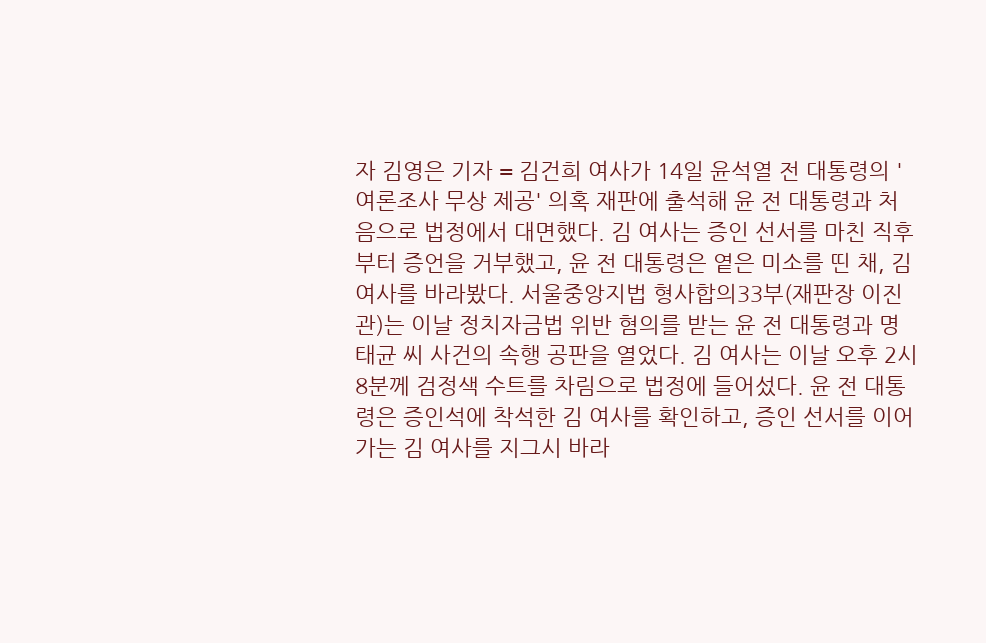자 김영은 기자 = 김건희 여사가 14일 윤석열 전 대통령의 '여론조사 무상 제공' 의혹 재판에 출석해 윤 전 대통령과 처음으로 법정에서 대면했다. 김 여사는 증인 선서를 마친 직후부터 증언을 거부했고, 윤 전 대통령은 옅은 미소를 띤 채, 김 여사를 바라봤다. 서울중앙지법 형사합의33부(재판장 이진관)는 이날 정치자금법 위반 혐의를 받는 윤 전 대통령과 명태균 씨 사건의 속행 공판을 열었다. 김 여사는 이날 오후 2시 8분께 검정색 수트를 차림으로 법정에 들어섰다. 윤 전 대통령은 증인석에 착석한 김 여사를 확인하고, 증인 선서를 이어가는 김 여사를 지그시 바라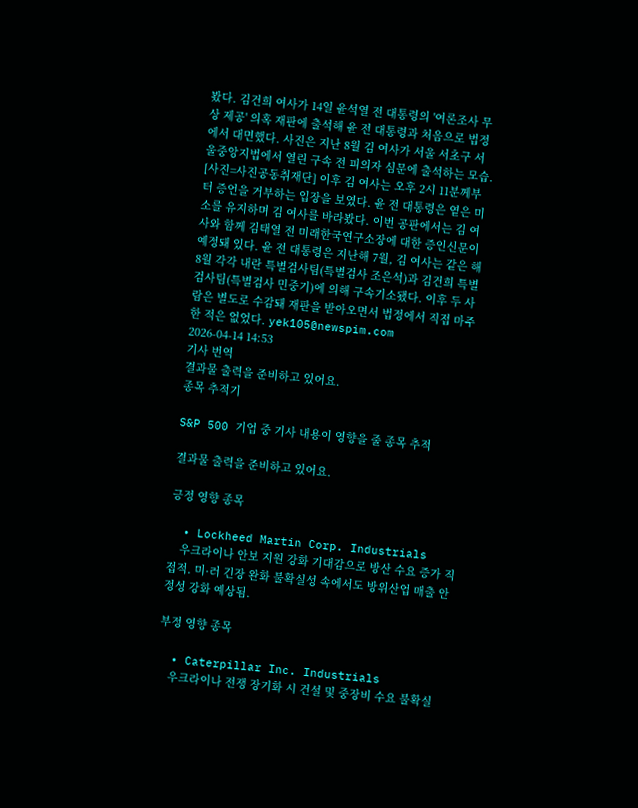봤다. 김건희 여사가 14일 윤석열 전 대통령의 '여론조사 무상 제공' 의혹 재판에 출석해 윤 전 대통령과 처음으로 법정에서 대면했다. 사진은 지난 8월 김 여사가 서울 서초구 서울중앙지법에서 열린 구속 전 피의자 심문에 출석하는 모습. [사진=사진공동취재단] 이후 김 여사는 오후 2시 11분께부터 증언을 거부하는 입장을 보였다. 윤 전 대통령은 옅은 미소를 유지하며 김 여사를 바라봤다. 이번 공판에서는 김 여사와 함께 김태열 전 미래한국연구소장에 대한 증인신문이 예정돼 있다. 윤 전 대통령은 지난해 7월, 김 여사는 같은 해 8월 각각 내란 특별검사팀(특별검사 조은석)과 김건희 특별검사팀(특별검사 민중기)에 의해 구속기소됐다. 이후 두 사람은 별도로 수감돼 재판을 받아오면서 법정에서 직접 마주한 적은 없었다. yek105@newspim.com   2026-04-14 14:53
기사 번역
결과물 출력을 준비하고 있어요.
종목 추적기

S&P 500 기업 중 기사 내용이 영향을 줄 종목 추적

결과물 출력을 준비하고 있어요.

긍정 영향 종목

  • Lockheed Martin Corp. Industrials
    우크라이나 안보 지원 강화 기대감으로 방산 수요 증가 직접적. 미·러 긴장 완화 불확실성 속에서도 방위산업 매출 안정성 강화 예상됨.

부정 영향 종목

  • Caterpillar Inc. Industrials
    우크라이나 전쟁 장기화 시 건설 및 중장비 수요 불확실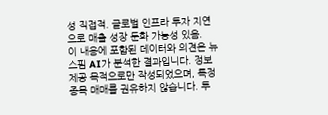성 직접적. 글로벌 인프라 투자 지연으로 매출 성장 둔화 가능성 있음.
이 내용에 포함된 데이터와 의견은 뉴스핌 AI가 분석한 결과입니다. 정보 제공 목적으로만 작성되었으며, 특정 종목 매매를 권유하지 않습니다. 투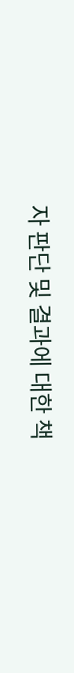자 판단 및 결과에 대한 책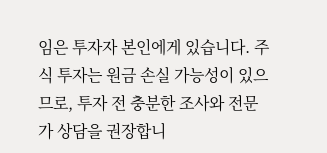임은 투자자 본인에게 있습니다. 주식 투자는 원금 손실 가능성이 있으므로, 투자 전 충분한 조사와 전문가 상담을 권장합니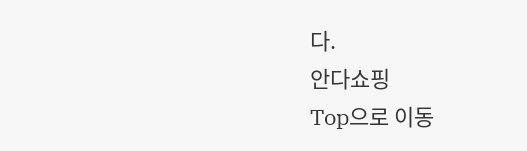다.
안다쇼핑
Top으로 이동